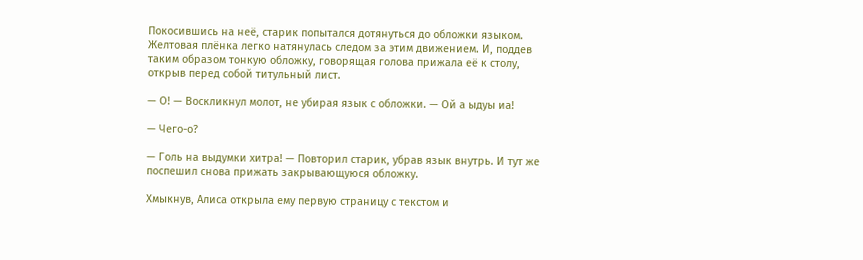Покосившись на неё, старик попытался дотянуться до обложки языком. Желтовая плёнка легко натянулась следом за этим движением. И, поддев таким образом тонкую обложку, говорящая голова прижала её к столу, открыв перед собой титульный лист.

— О! — Воскликнул молот, не убирая язык с обложки. — Ой а ыдуы иа!

— Чего-о?

— Голь на выдумки хитра! — Повторил старик, убрав язык внутрь. И тут же поспешил снова прижать закрывающуюся обложку.

Хмыкнув, Алиса открыла ему первую страницу с текстом и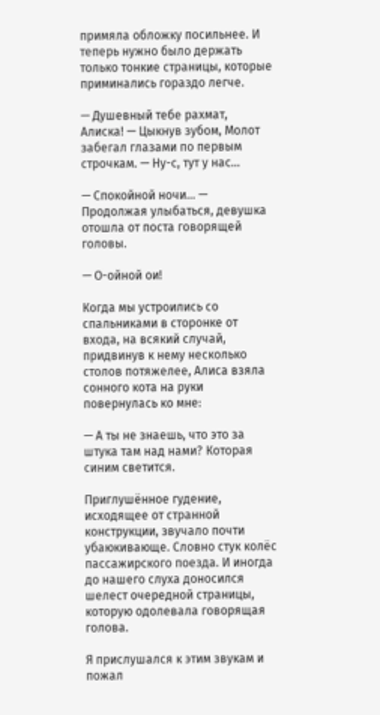примяла обложку посильнее. И теперь нужно было держать только тонкие страницы, которые приминались гораздо легче.

— Душевный тебе рахмат, Алиска! — Цыкнув зубом, Молот забегал глазами по первым строчкам. — Ну-с, тут у нас...

— Спокойной ночи... — Продолжая улыбаться, девушка отошла от поста говорящей головы.

— О-ойной ои!

Когда мы устроились со спальниками в сторонке от входа, на всякий случай, придвинув к нему несколько столов потяжелее, Алиса взяла сонного кота на руки повернулась ко мне:

— А ты не знаешь, что это за штука там над нами? Которая синим светится.

Приглушённое гудение, исходящее от странной конструкции, звучало почти убаюкивающе. Словно стук колёс пассажирского поезда. И иногда до нашего слуха доносился шелест очередной страницы, которую одолевала говорящая голова.

Я прислушался к этим звукам и пожал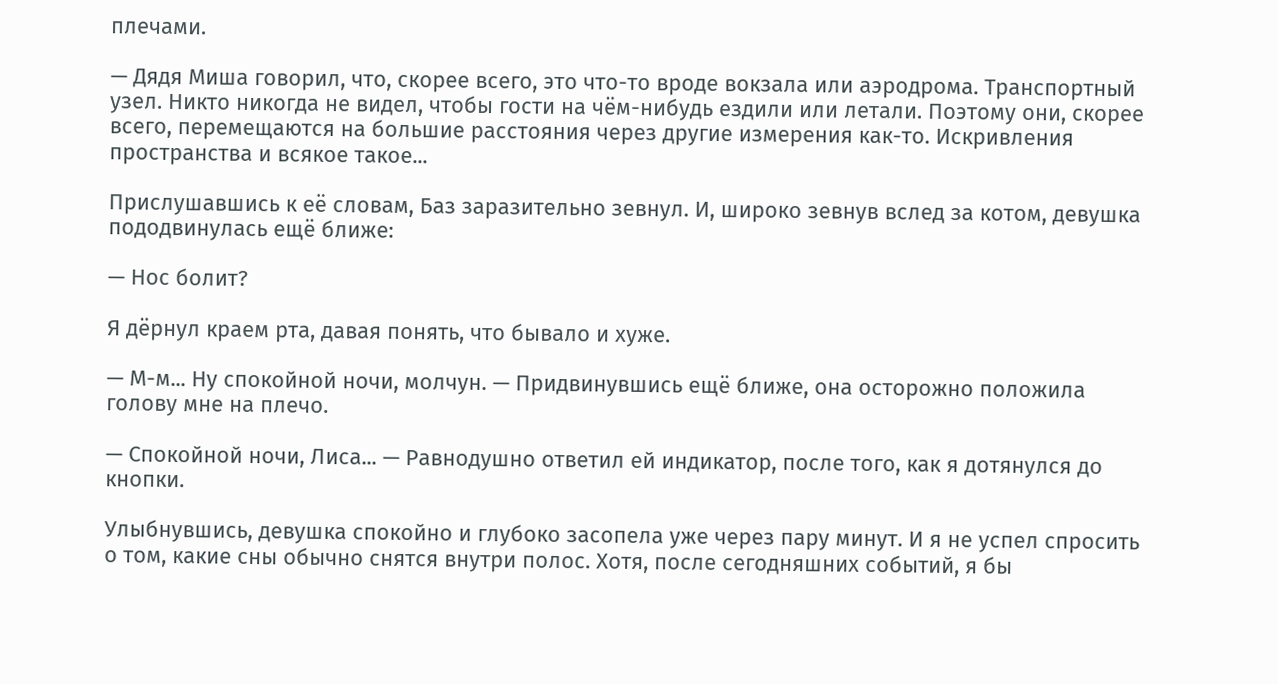плечами.

— Дядя Миша говорил, что, скорее всего, это что-то вроде вокзала или аэродрома. Транспортный узел. Никто никогда не видел, чтобы гости на чём-нибудь ездили или летали. Поэтому они, скорее всего, перемещаются на большие расстояния через другие измерения как-то. Искривления пространства и всякое такое...

Прислушавшись к её словам, Баз заразительно зевнул. И, широко зевнув вслед за котом, девушка пододвинулась ещё ближе:

— Нос болит?

Я дёрнул краем рта, давая понять, что бывало и хуже.

— М-м... Ну спокойной ночи, молчун. — Придвинувшись ещё ближе, она осторожно положила голову мне на плечо.

— Спокойной ночи, Лиса... — Равнодушно ответил ей индикатор, после того, как я дотянулся до кнопки.

Улыбнувшись, девушка спокойно и глубоко засопела уже через пару минут. И я не успел спросить о том, какие сны обычно снятся внутри полос. Хотя, после сегодняшних событий, я бы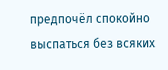предпочёл спокойно выспаться без всяких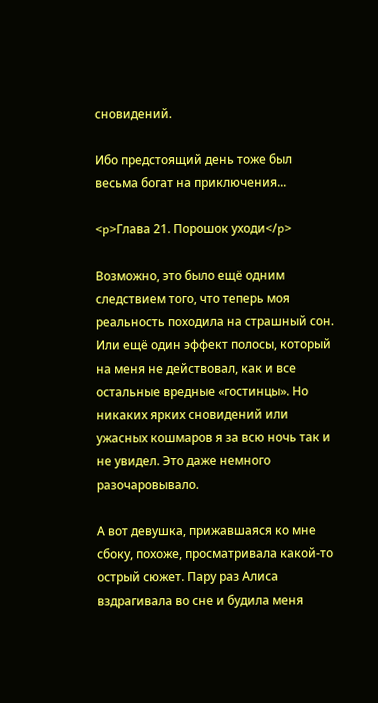сновидений.

Ибо предстоящий день тоже был весьма богат на приключения...

<p>Глава 21. Порошок уходи</p>

Возможно, это было ещё одним следствием того, что теперь моя реальность походила на страшный сон. Или ещё один эффект полосы, который на меня не действовал, как и все остальные вредные «гостинцы». Но никаких ярких сновидений или ужасных кошмаров я за всю ночь так и не увидел. Это даже немного разочаровывало.

А вот девушка, прижавшаяся ко мне сбоку, похоже, просматривала какой-то острый сюжет. Пару раз Алиса вздрагивала во сне и будила меня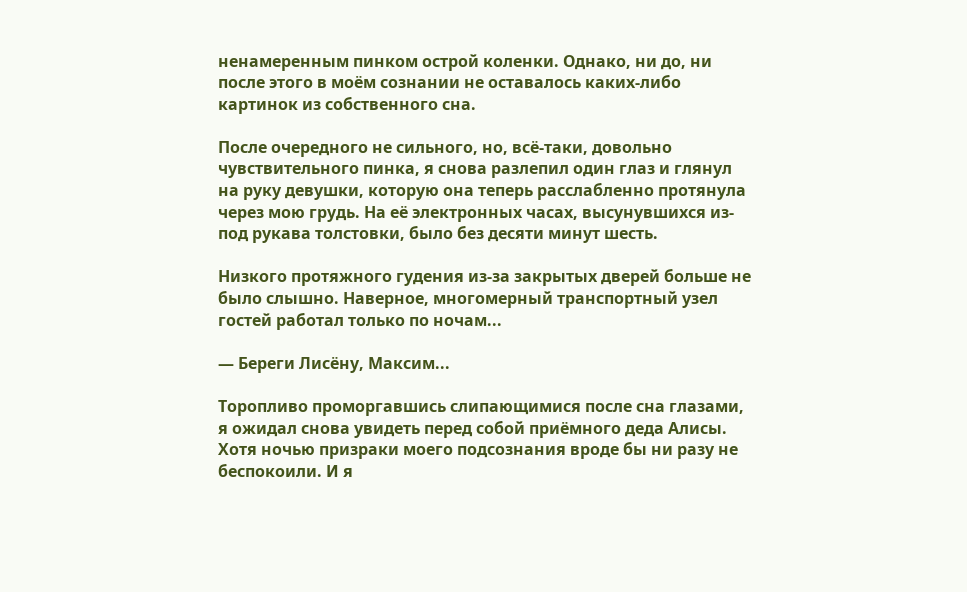ненамеренным пинком острой коленки. Однако, ни до, ни после этого в моём сознании не оставалось каких-либо картинок из собственного сна.

После очередного не сильного, но, всё-таки, довольно чувствительного пинка, я снова разлепил один глаз и глянул на руку девушки, которую она теперь расслабленно протянула через мою грудь. На её электронных часах, высунувшихся из-под рукава толстовки, было без десяти минут шесть.

Низкого протяжного гудения из-за закрытых дверей больше не было слышно. Наверное, многомерный транспортный узел гостей работал только по ночам...

— Береги Лисёну, Максим...

Торопливо проморгавшись слипающимися после сна глазами, я ожидал снова увидеть перед собой приёмного деда Алисы. Хотя ночью призраки моего подсознания вроде бы ни разу не беспокоили. И я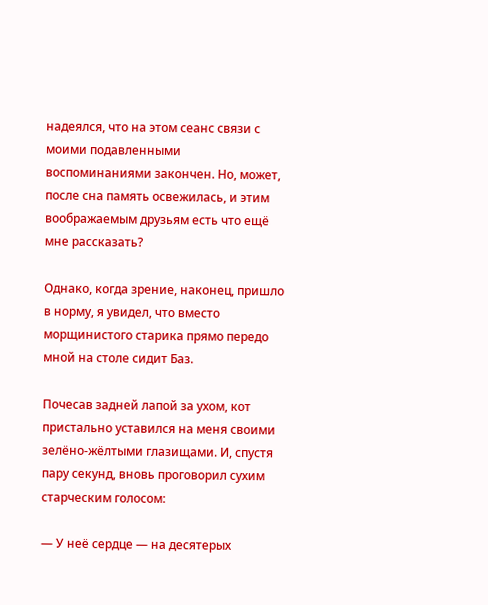надеялся, что на этом сеанс связи с моими подавленными воспоминаниями закончен. Но, может, после сна память освежилась, и этим воображаемым друзьям есть что ещё мне рассказать?

Однако, когда зрение, наконец, пришло в норму, я увидел, что вместо морщинистого старика прямо передо мной на столе сидит Баз.

Почесав задней лапой за ухом, кот пристально уставился на меня своими зелёно-жёлтыми глазищами. И, спустя пару секунд, вновь проговорил сухим старческим голосом:

— У неё сердце — на десятерых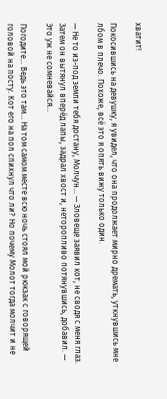хватит!

Покосившись на девушку, я увидел, что она продолжает мирно дремать, уткнувшись мне лбом в плечо. Похоже, всё это я опять вижу только один.

— Не то из-под земли тебя достану, Молчун... — Зловеще заявил кот, не сводя с меня глаз. Затем он вытянул вперёд лапы, задрал хвост и, неторопливо потянувшись, добавил. — Это уж не сомневайся...

Погодите... Ведь это там... На том самом месте всю ночь стоял мой рюкзак с говорящей головой на посту. Кот его на пол спихнул что ли? Но почему Молот тогда молчит и не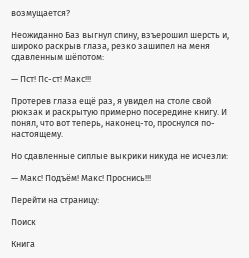возмущается?

Неожиданно Баз выгнул спину, взъерошил шерсть и, широко раскрыв глаза, резко зашипел на меня сдавленным шёпотом:

— Пст! Пс-ст! Макс!!!

Протерев глаза ещё раз, я увидел на столе свой рюкзак и раскрытую примерно посередине книгу. И понял, что вот теперь, наконец-то, проснулся по-настоящему.

Но сдавленные сиплые выкрики никуда не исчезли:

— Макс! Подъём! Макс! Проснись!!!

Перейти на страницу:

Поиск

Книга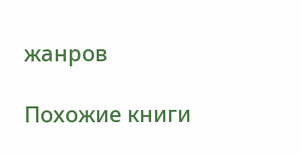жанров

Похожие книги